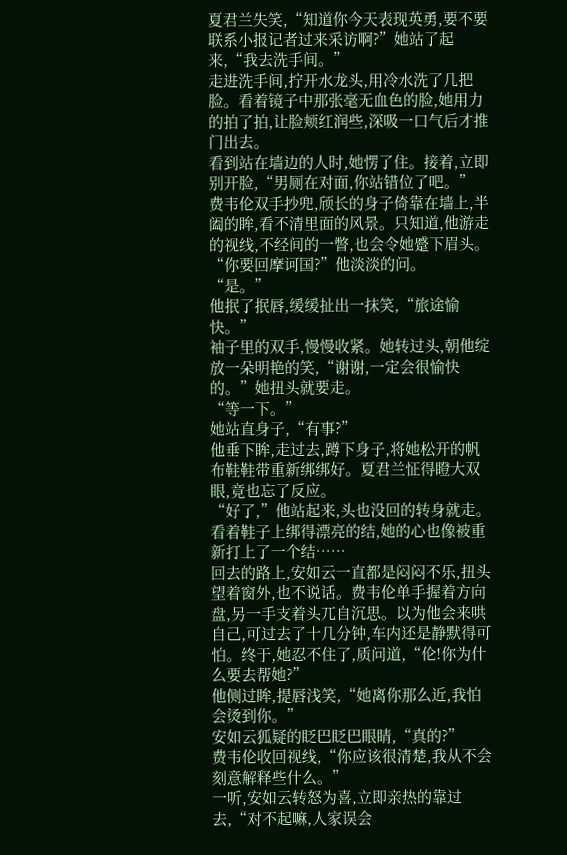夏君兰失笑,“知道你今天表现英勇,要不要联系小报记者过来采访啊?”她站了起来,“我去洗手间。”
走进洗手间,拧开水龙头,用冷水洗了几把脸。看着镜子中那张毫无血色的脸,她用力的拍了拍,让脸颊红润些,深吸一口气后才推门出去。
看到站在墙边的人时,她愣了住。接着,立即别开脸,“男厕在对面,你站错位了吧。”
费韦伦双手抄兜,颀长的身子倚靠在墙上,半阖的眸,看不清里面的风景。只知道,他游走的视线,不经间的一瞥,也会令她蹙下眉头。
“你要回摩诃国?”他淡淡的问。
“是。”
他抿了抿唇,缓缓扯出一抹笑,“旅途愉快。”
袖子里的双手,慢慢收紧。她转过头,朝他绽放一朵明艳的笑,“谢谢,一定会很愉快的。”她扭头就要走。
“等一下。”
她站直身子,“有事?”
他垂下眸,走过去,蹲下身子,将她松开的帆布鞋鞋带重新绑绑好。夏君兰怔得瞪大双眼,竟也忘了反应。
“好了,”他站起来,头也没回的转身就走。
看着鞋子上绑得漂亮的结,她的心也像被重新打上了一个结……
回去的路上,安如云一直都是闷闷不乐,扭头望着窗外,也不说话。费韦伦单手握着方向盘,另一手支着头兀自沉思。以为他会来哄自己,可过去了十几分钟,车内还是静默得可怕。终于,她忍不住了,质问道,“伦!你为什么要去帮她?”
他侧过眸,提唇浅笑,“她离你那么近,我怕会烫到你。”
安如云狐疑的眨巴眨巴眼睛,“真的?”
费韦伦收回视线,“你应该很清楚,我从不会刻意解释些什么。”
一听,安如云转怒为喜,立即亲热的靠过去,“对不起嘛,人家误会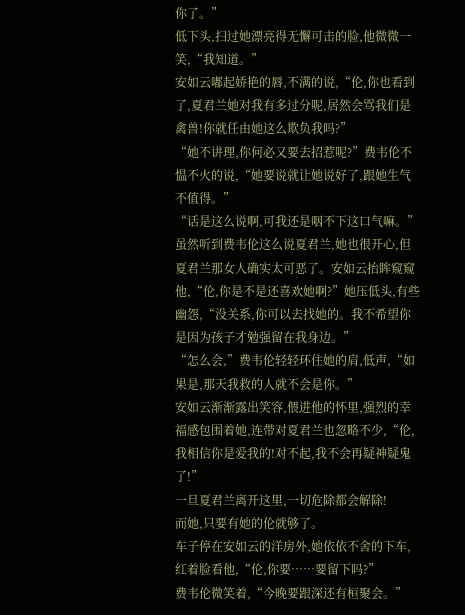你了。”
低下头,扫过她漂亮得无懈可击的脸,他微微一笑,“我知道。”
安如云嘟起娇艳的唇,不满的说,“伦,你也看到了,夏君兰她对我有多过分呢,居然会骂我们是禽兽!你就任由她这么欺负我吗?”
“她不讲理,你何必又要去招惹呢?”费韦伦不愠不火的说,“她要说就让她说好了,跟她生气不值得。”
“话是这么说啊,可我还是咽不下这口气嘛。”虽然听到费韦伦这么说夏君兰,她也很开心,但夏君兰那女人确实太可恶了。安如云抬眸窥窥他,“伦,你是不是还喜欢她啊?”她压低头,有些幽怨,“没关系,你可以去找她的。我不希望你是因为孩子才勉强留在我身边。”
“怎么会,”费韦伦轻轻环住她的肩,低声,“如果是,那天我救的人就不会是你。”
安如云渐渐露出笑容,偎进他的怀里,强烈的幸福感包围着她,连带对夏君兰也忽略不少,“伦,我相信你是爱我的!对不起,我不会再疑神疑鬼了!”
一旦夏君兰离开这里,一切危除都会解除!
而她,只要有她的伦就够了。
车子停在安如云的洋房外,她依依不舍的下车,红着脸看他,“伦,你要……要留下吗?”
费韦伦微笑着,“今晚要跟深还有桓聚会。”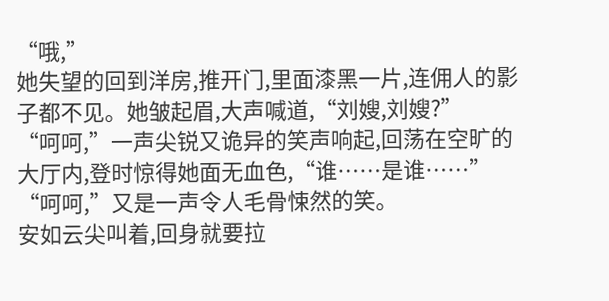“哦,”
她失望的回到洋房,推开门,里面漆黑一片,连佣人的影子都不见。她皱起眉,大声喊道,“刘嫂,刘嫂?”
“呵呵,”一声尖锐又诡异的笑声响起,回荡在空旷的大厅内,登时惊得她面无血色,“谁……是谁……”
“呵呵,”又是一声令人毛骨悚然的笑。
安如云尖叫着,回身就要拉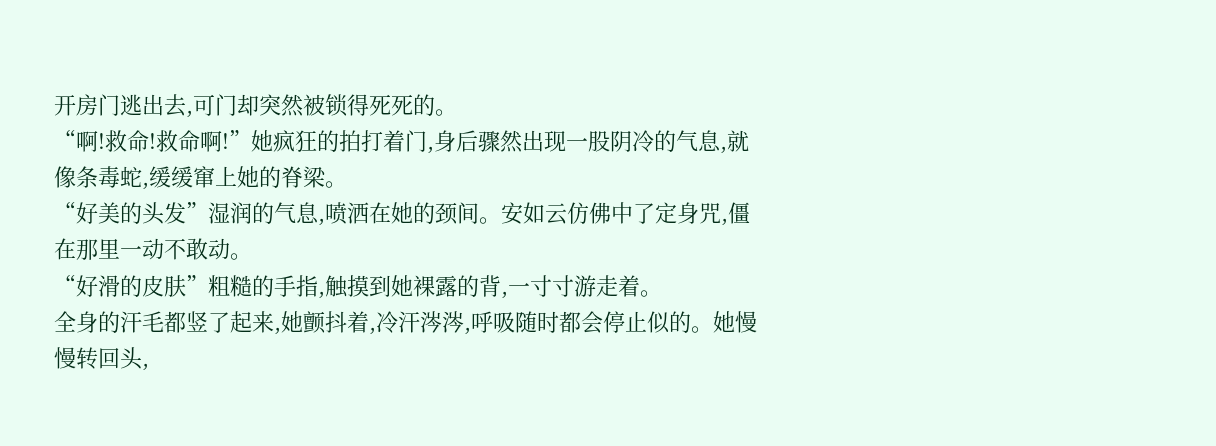开房门逃出去,可门却突然被锁得死死的。
“啊!救命!救命啊!”她疯狂的拍打着门,身后骤然出现一股阴冷的气息,就像条毒蛇,缓缓窜上她的脊梁。
“好美的头发”湿润的气息,喷洒在她的颈间。安如云仿佛中了定身咒,僵在那里一动不敢动。
“好滑的皮肤”粗糙的手指,触摸到她裸露的背,一寸寸游走着。
全身的汗毛都竖了起来,她颤抖着,冷汗涔涔,呼吸随时都会停止似的。她慢慢转回头,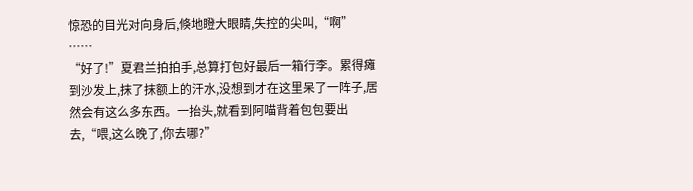惊恐的目光对向身后,倏地瞪大眼睛,失控的尖叫,“啊”
……
“好了!”夏君兰拍拍手,总算打包好最后一箱行李。累得瘫到沙发上,抹了抹额上的汗水,没想到才在这里呆了一阵子,居然会有这么多东西。一抬头,就看到阿喵背着包包要出去,“喂,这么晚了,你去哪?”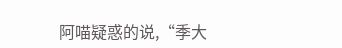阿喵疑惑的说,“季大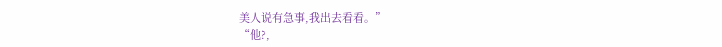美人说有急事,我出去看看。”
“他?,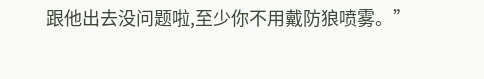跟他出去没问题啦,至少你不用戴防狼喷雾。”